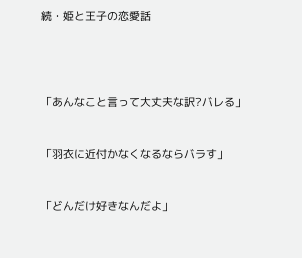続・姫と王子の恋愛話




「あんなこと言って大丈夫な訳?バレる」


「羽衣に近付かなくなるならバラす」


「どんだけ好きなんだよ」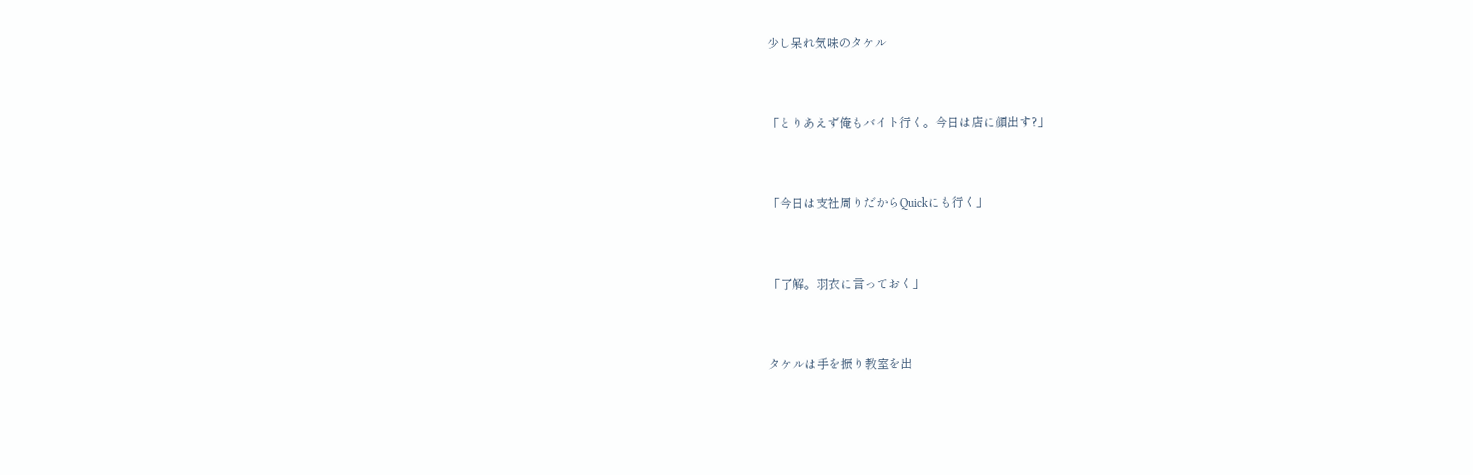少し呆れ気味のタケル


「とりあえず俺もバイト行く。今日は店に顔出す?」


「今日は支社周りだからQuickにも行く」


「了解。羽衣に言っておく」


タケルは手を振り教室を出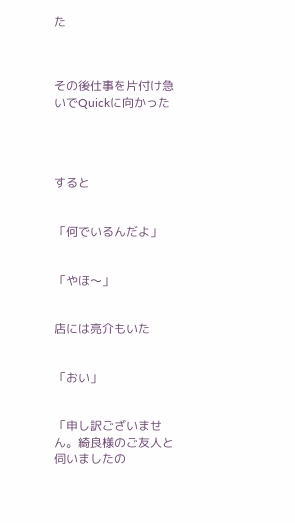た



その後仕事を片付け急いでQuickに向かった




すると


「何でいるんだよ」


「やほ〜」


店には亮介もいた


「おい」


「申し訳ございません。綺良様のご友人と伺いましたの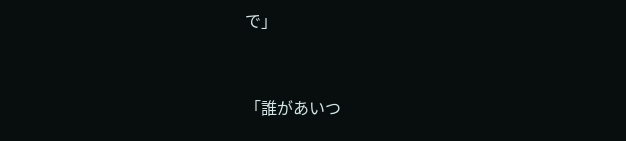で」


「誰があいつ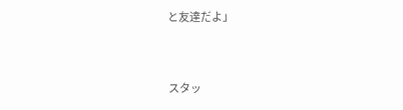と友達だよ」


スタッ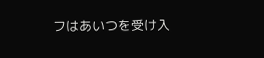フはあいつを受け入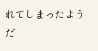れてしまったようだ